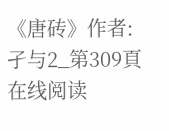《唐砖》作者:孑与2_第309頁
在线阅读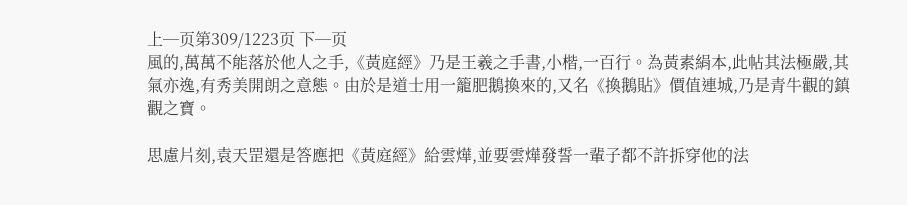上─页第309/1223页 下─页
風的,萬萬不能落於他人之手,《黃庭經》乃是王羲之手書,小楷,一百行。為黃素絹本,此帖其法極嚴,其氣亦逸,有秀美開朗之意態。由於是道士用一籠肥鵝換來的,又名《換鵝貼》價值連城,乃是青牛觀的鎮觀之寶。

思慮片刻,袁天罡還是答應把《黃庭經》給雲燁,並要雲燁發誓一輩子都不許拆穿他的法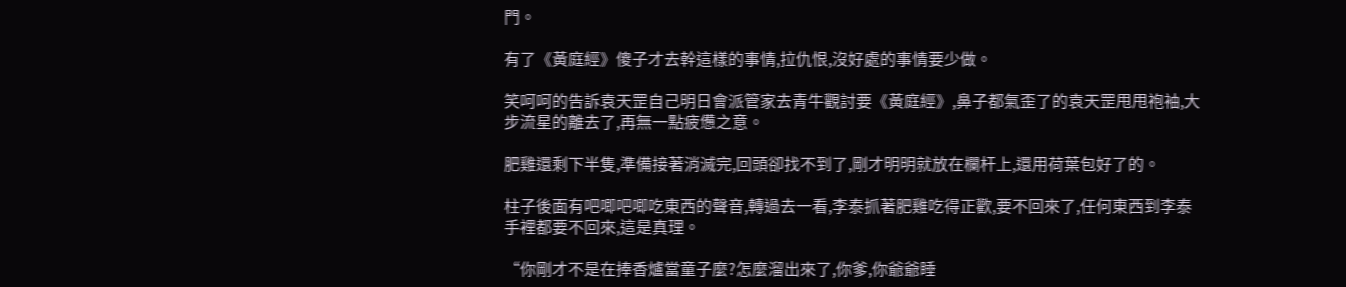門。

有了《黃庭經》傻子才去幹這樣的事情,拉仇恨,沒好處的事情要少做。

笑呵呵的告訴袁天罡自己明日會派管家去青牛觀討要《黃庭經》,鼻子都氣歪了的袁天罡甩甩袍袖,大步流星的離去了,再無一點疲憊之意。

肥雞還剩下半隻,準備接著消滅完,回頭卻找不到了,剛才明明就放在欄杆上,還用荷葉包好了的。

柱子後面有吧唧吧唧吃東西的聲音,轉過去一看,李泰抓著肥雞吃得正歡,要不回來了,任何東西到李泰手裡都要不回來,這是真理。

“你剛才不是在捧香爐當童子麼?怎麼溜出來了,你爹,你爺爺睡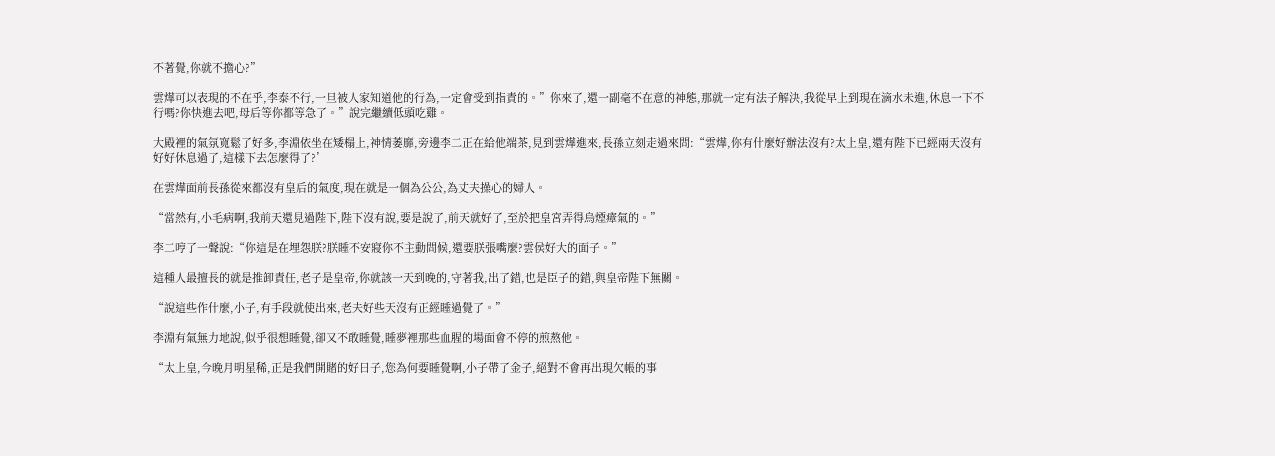不著覺,你就不擔心?”

雲燁可以表現的不在乎,李泰不行,一旦被人家知道他的行為,一定會受到指責的。”你來了,還一副毫不在意的神態,那就一定有法子解決,我從早上到現在滴水未進,休息一下不行嗎?你快進去吧,母后等你都等急了。”說完繼續低頭吃雞。

大殿裡的氣氛寬鬆了好多,李淵依坐在矮榻上,神情萎靡,旁邊李二正在給他端茶,見到雲燁進來,長孫立刻走過來問:“雲燁,你有什麼好辦法沒有?太上皇,還有陛下已經兩天沒有好好休息過了,這樣下去怎麼得了?’

在雲燁面前長孫從來都沒有皇后的氣度,現在就是一個為公公,為丈夫操心的婦人。

“當然有,小毛病啊,我前天還見過陛下,陛下沒有說,要是說了,前天就好了,至於把皇宮弄得烏煙瘴氣的。”

李二哼了一聲說:“你這是在埋怨朕?朕睡不安寢你不主動問候,還要朕張嘴麼?雲侯好大的面子。”

這種人最擅長的就是推卸責任,老子是皇帝,你就該一天到晚的,守著我,出了錯,也是臣子的錯,與皇帝陛下無關。

“說這些作什麼,小子,有手段就使出來,老夫好些天沒有正經睡過覺了。”

李淵有氣無力地說,似乎很想睡覺,卻又不敢睡覺,睡夢裡那些血腥的場面會不停的煎熬他。

“太上皇,今晚月明星稀,正是我們開賭的好日子,您為何要睡覺啊,小子帶了金子,絕對不會再出現欠帳的事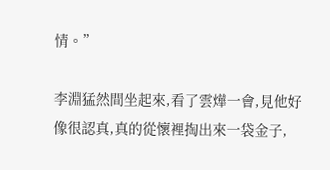情。”

李淵猛然間坐起來,看了雲燁一會,見他好像很認真,真的從懷裡掏出來一袋金子,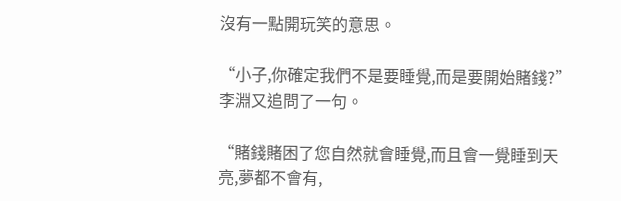沒有一點開玩笑的意思。

“小子,你確定我們不是要睡覺,而是要開始賭錢?”李淵又追問了一句。

“賭錢賭困了您自然就會睡覺,而且會一覺睡到天亮,夢都不會有,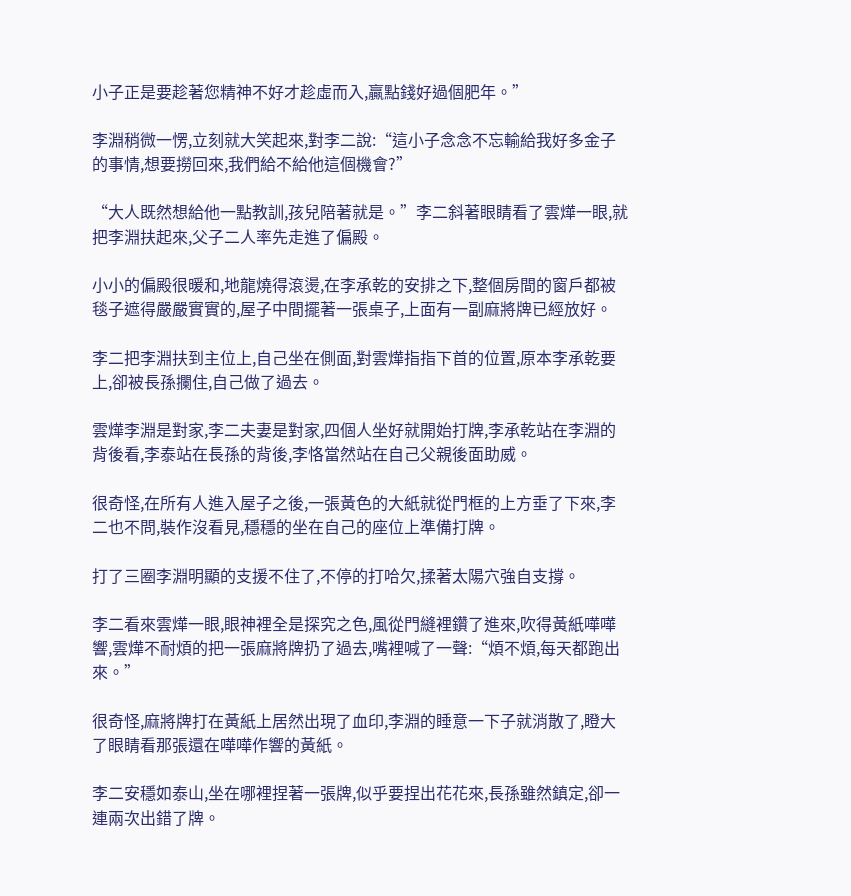小子正是要趁著您精神不好才趁虛而入,贏點錢好過個肥年。”

李淵稍微一愣,立刻就大笑起來,對李二說:“這小子念念不忘輸給我好多金子的事情,想要撈回來,我們給不給他這個機會?”

“大人既然想給他一點教訓,孩兒陪著就是。”李二斜著眼睛看了雲燁一眼,就把李淵扶起來,父子二人率先走進了偏殿。

小小的偏殿很暖和,地龍燒得滾燙,在李承乾的安排之下,整個房間的窗戶都被毯子遮得嚴嚴實實的,屋子中間擺著一張桌子,上面有一副麻將牌已經放好。

李二把李淵扶到主位上,自己坐在側面,對雲燁指指下首的位置,原本李承乾要上,卻被長孫攔住,自己做了過去。

雲燁李淵是對家,李二夫妻是對家,四個人坐好就開始打牌,李承乾站在李淵的背後看,李泰站在長孫的背後,李恪當然站在自己父親後面助威。

很奇怪,在所有人進入屋子之後,一張黃色的大紙就從門框的上方垂了下來,李二也不問,裝作沒看見,穩穩的坐在自己的座位上準備打牌。

打了三圈李淵明顯的支援不住了,不停的打哈欠,揉著太陽穴強自支撐。

李二看來雲燁一眼,眼神裡全是探究之色,風從門縫裡鑽了進來,吹得黃紙嘩嘩響,雲燁不耐煩的把一張麻將牌扔了過去,嘴裡喊了一聲:“煩不煩,每天都跑出來。”

很奇怪,麻將牌打在黃紙上居然出現了血印,李淵的睡意一下子就消散了,瞪大了眼睛看那張還在嘩嘩作響的黃紙。

李二安穩如泰山,坐在哪裡捏著一張牌,似乎要捏出花花來,長孫雖然鎮定,卻一連兩次出錯了牌。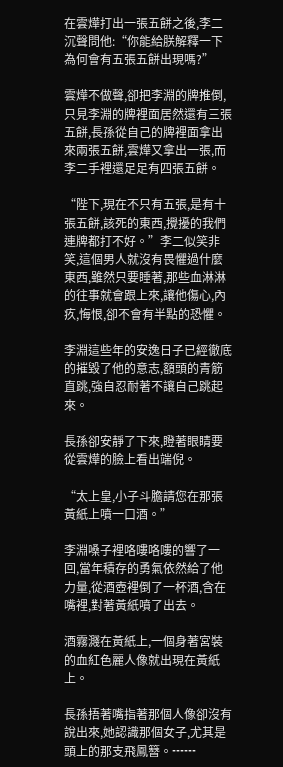在雲燁打出一張五餅之後,李二沉聲問他:“你能給朕解釋一下為何會有五張五餅出現嗎?”

雲燁不做聲,卻把李淵的牌推倒,只見李淵的牌裡面居然還有三張五餅,長孫從自己的牌裡面拿出來兩張五餅,雲燁又拿出一張,而李二手裡還足足有四張五餅。

“陛下,現在不只有五張,是有十張五餅,該死的東西,攪擾的我們連牌都打不好。”李二似笑非笑,這個男人就沒有畏懼過什麼東西,雖然只要睡著,那些血淋淋的往事就會跟上來,讓他傷心,內疚,悔恨,卻不會有半點的恐懼。

李淵這些年的安逸日子已經徹底的摧毀了他的意志,額頭的青筋直跳,強自忍耐著不讓自己跳起來。

長孫卻安靜了下來,瞪著眼睛要從雲燁的臉上看出端倪。

“太上皇,小子斗膽請您在那張黃紙上噴一口酒。”

李淵嗓子裡咯嘍咯嘍的響了一回,當年積存的勇氣依然給了他力量,從酒壺裡倒了一杯酒,含在嘴裡,對著黃紙噴了出去。

酒霧濺在黃紙上,一個身著宮裝的血紅色麗人像就出現在黃紙上。

長孫捂著嘴指著那個人像卻沒有說出來,她認識那個女子,尤其是頭上的那支飛鳳簪。┅┅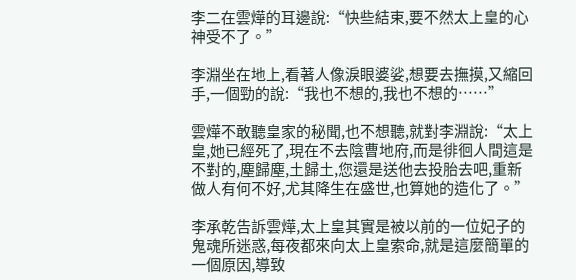李二在雲燁的耳邊說:“快些結束,要不然太上皇的心神受不了。”

李淵坐在地上,看著人像淚眼婆娑,想要去撫摸,又縮回手,一個勁的說:“我也不想的,我也不想的……”

雲燁不敢聽皇家的秘聞,也不想聽,就對李淵說:“太上皇,她已經死了,現在不去陰曹地府,而是徘徊人間這是不對的,塵歸塵,土歸土,您還是送他去投胎去吧,重新做人有何不好,尤其降生在盛世,也算她的造化了。”

李承乾告訴雲燁,太上皇其實是被以前的一位妃子的鬼魂所迷惑,每夜都來向太上皇索命,就是這麼簡單的一個原因,導致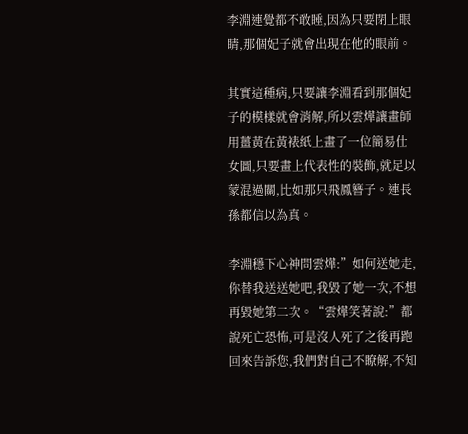李淵連覺都不敢睡,因為只要閉上眼睛,那個妃子就會出現在他的眼前。

其實這種病,只要讓李淵看到那個妃子的模樣就會消解,所以雲燁讓畫師用薑黃在黃裱紙上畫了一位簡易仕女圖,只要畫上代表性的裝飾,就足以蒙混過關,比如那只飛鳳簪子。連長孫都信以為真。

李淵穩下心神問雲燁:”如何送她走,你替我送送她吧,我毀了她一次,不想再毀她第二次。“雲燁笑著說:”都說死亡恐怖,可是沒人死了之後再跑回來告訴您,我們對自己不瞭解,不知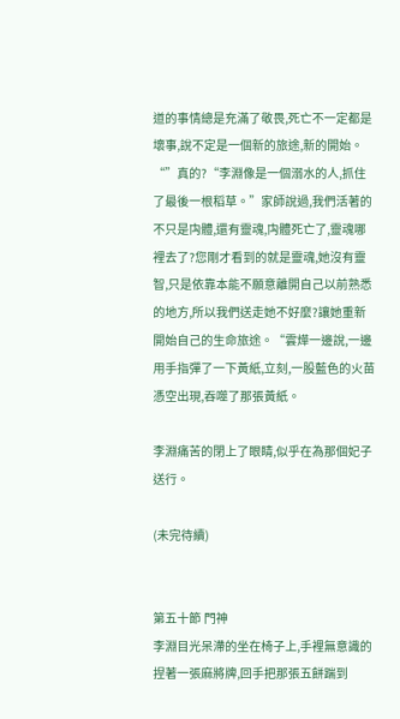道的事情總是充滿了敬畏,死亡不一定都是壞事,說不定是一個新的旅途,新的開始。“”真的?“李淵像是一個溺水的人,抓住了最後一根稻草。”家師說過,我們活著的不只是禸體,還有靈魂,禸體死亡了,靈魂哪裡去了?您剛才看到的就是靈魂,她沒有靈智,只是依靠本能不願意離開自己以前熟悉的地方,所以我們送走她不好麼?讓她重新開始自己的生命旅途。“雲燁一邊說,一邊用手指彈了一下黃紙,立刻,一股藍色的火苗憑空出現,吞噬了那張黃紙。

李淵痛苦的閉上了眼睛,似乎在為那個妃子送行。

(未完待續)


第五十節 門神
李淵目光呆滯的坐在椅子上,手裡無意識的捏著一張麻將牌,回手把那張五餅踹到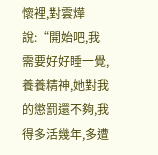懷裡,對雲燁說:“開始吧,我需要好好睡一覺,養養精神,她對我的懲罰還不夠,我得多活幾年,多遭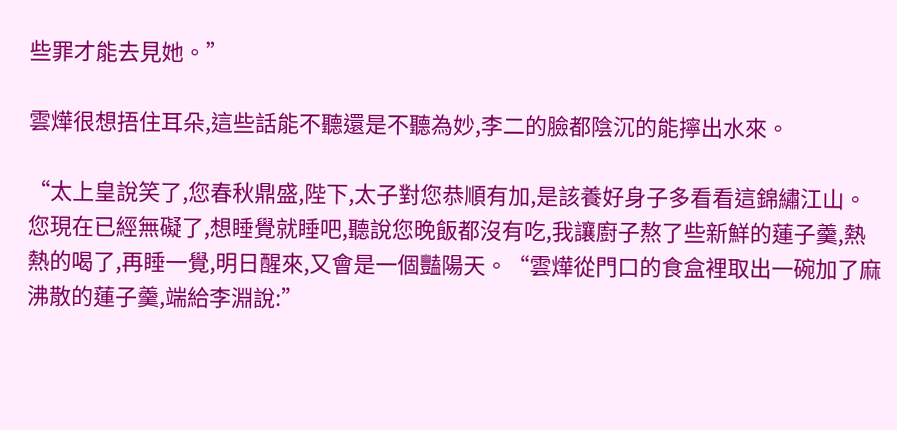些罪才能去見她。”

雲燁很想捂住耳朵,這些話能不聽還是不聽為妙,李二的臉都陰沉的能擰出水來。

“太上皇說笑了,您春秋鼎盛,陛下,太子對您恭順有加,是該養好身子多看看這錦繡江山。您現在已經無礙了,想睡覺就睡吧,聽說您晚飯都沒有吃,我讓廚子熬了些新鮮的蓮子羹,熱熱的喝了,再睡一覺,明日醒來,又會是一個豔陽天。“雲燁從門口的食盒裡取出一碗加了麻沸散的蓮子羹,端給李淵說:”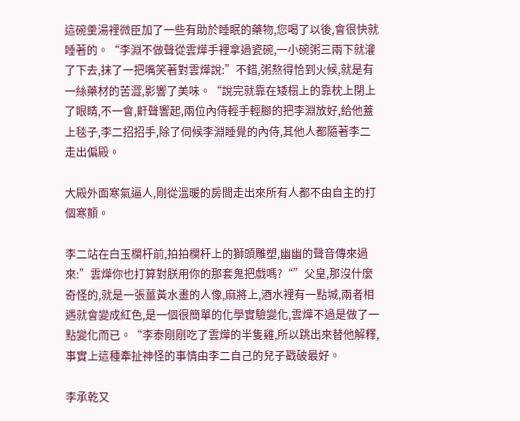這碗羹湯裡微臣加了一些有助於睡眠的藥物,您喝了以後,會很快就睡著的。“李淵不做聲從雲燁手裡拿過瓷碗,一小碗粥三兩下就灌了下去,抹了一把嘴笑著對雲燁說:”不錯,粥熬得恰到火候,就是有一絲藥材的苦澀,影響了美味。“說完就靠在矮榻上的靠枕上閉上了眼睛,不一會,鼾聲響起,兩位內侍輕手輕腳的把李淵放好,給他蓋上毯子,李二招招手,除了伺候李淵睡覺的內侍,其他人都隨著李二走出偏殿。

大殿外面寒氣逼人,剛從溫暖的房間走出來所有人都不由自主的打個寒顫。

李二站在白玉欄杆前,拍拍欄杆上的獅頭雕塑,幽幽的聲音傳來過來:”雲燁你也打算對朕用你的那套鬼把戲嗎?“”父皇,那沒什麼奇怪的,就是一張薑黃水畫的人像,麻將上,酒水裡有一點堿,兩者相遇就會變成紅色,是一個很簡單的化學實驗變化,雲燁不過是做了一點變化而已。“李泰剛剛吃了雲燁的半隻雞,所以跳出來替他解釋,事實上這種牽扯神怪的事情由李二自己的兒子戳破最好。

李承乾又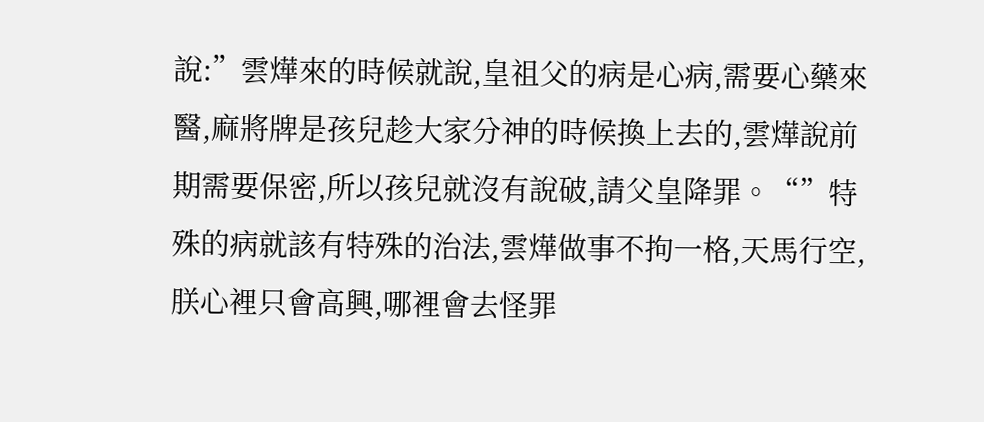說:”雲燁來的時候就說,皇祖父的病是心病,需要心藥來醫,麻將牌是孩兒趁大家分神的時候換上去的,雲燁說前期需要保密,所以孩兒就沒有說破,請父皇降罪。“”特殊的病就該有特殊的治法,雲燁做事不拘一格,天馬行空,朕心裡只會高興,哪裡會去怪罪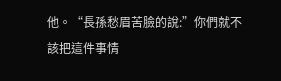他。“長孫愁眉苦臉的說:”你們就不該把這件事情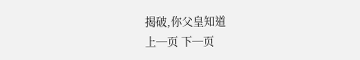揭破,你父皇知道
上─页 下─页